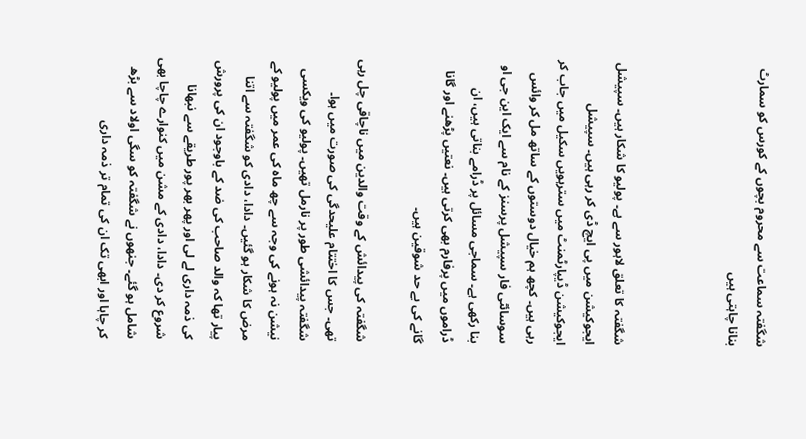شگفتہ سماعت سے محروم بچوں کے کورس کو سمارٹ بنانا چاہتی ہیں



شگفتہ کا تعلق لاہور سے ہے۔ پولیو کا شکار ہیں۔ سپیشل ایجوکیشن میں پی ایچ ڈی کر رہی ہیں۔ سپیشل ایجوکیشن ڈیپارٹمنٹ میں سترہویں سکیل میں جاب کر رہی ہیں۔ کچھ ہم خیال دوستوں کے ساتھ مل کر وائس سوسائٹی فار سپیشل پرسنز کے نام سے ایک این جی او بنا رکھی ہے۔ سماجی مسائل پر ڈرامے بناتی ہیں، ان ڈراموں میں پرفارم بھی کرتی ہیں۔ نعتیں پڑھنے اور گانا گانے کی بے حد شوقین ہیں۔

شگفتہ کی پیدائش کے وقت والدین میں ناچاقی چل رہی تھی۔ جس کا اختتام علیحدگی کی صورت میں ہوا۔ شگفتہ پیدائشی طور پر نارمل تھیں۔ پولیو کی ویکسی نیشن نہ ہونے کی وجہ سے چھ ماہ کی عمر میں پولیو کے مرض کا شکار ہو گئیں۔ دادا، دادی کو شگفتہ سے اتنا پیار تھا کہ والد صاحب کی ضد کے باوجود ان کی پرورش کی ذمہ داری لے لی اور پھر بھر پور طریقے سے نبھانا شروع کر دی۔ دادا، دادی کے مشن میں کنوارے چاچا بھی شامل ہو گئے۔ جنھوں نے شگفتہ کو سگی اولاد سے بڑھ کر چاہا اور ابھی تک ان کی تمام تر ذمہ داری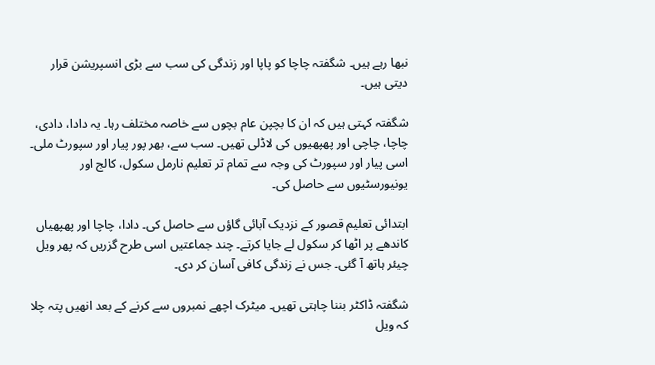نبھا رہے ہیں۔ شگفتہ چاچا کو پاپا اور زندگی کی سب سے بڑی انسپریشن قرار دیتی ہیں۔

شگفتہ کہتی ہیں کہ ان کا بچپن عام بچوں سے خاصہ مختلف رہا۔ یہ دادا، دادی، چاچا، چاچی اور پھپھیوں کی لاڈلی تھیں۔ سب سے، بھر پور پیار اور سپورٹ ملی۔ اسی پیار اور سپورٹ کی وجہ سے تمام تر تعلیم نارمل سکول، کالج اور یونیورسٹیوں سے حاصل کی۔

ابتدائی تعلیم قصور کے نزدیک آبائی گاؤں سے حاصل کی۔ دادا، چاچا اور پھپھیاں کاندھے پر اٹھا کر سکول لے جایا کرتے۔ چند جماعتیں اسی طرح گزریں کہ پھر ویل چیئر ہاتھ آ گئی۔ جس نے زندگی کافی آسان کر دی۔

شگفتہ ڈاکٹر بننا چاہتی تھیں۔ میٹرک اچھے نمبروں سے کرنے کے بعد انھیں پتہ چلا کہ ویل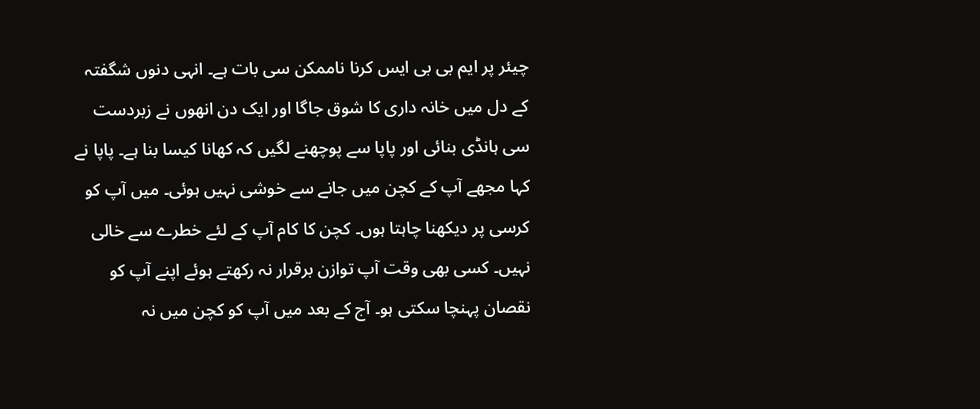چیئر پر ایم بی بی ایس کرنا ناممکن سی بات ہے۔ انہی دنوں شگفتہ کے دل میں خانہ داری کا شوق جاگا اور ایک دن انھوں نے زبردست سی ہانڈی بنائی اور پاپا سے پوچھنے لگیں کہ کھانا کیسا بنا ہے۔ پاپا نے کہا مجھے آپ کے کچن میں جانے سے خوشی نہیں ہوئی۔ میں آپ کو کرسی پر دیکھنا چاہتا ہوں۔ کچن کا کام آپ کے لئے خطرے سے خالی نہیں۔ کسی بھی وقت آپ توازن برقرار نہ رکھتے ہوئے اپنے آپ کو نقصان پہنچا سکتی ہو۔ آج کے بعد میں آپ کو کچن میں نہ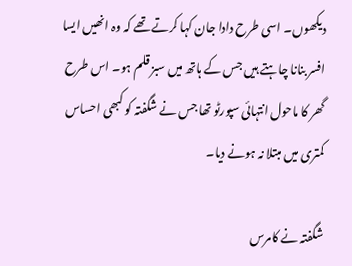دیکھوں۔ اسی طرح دادا جان کہا کرتے تھے کہ وہ انھیں ایسا افسر بنانا چاہتے ہیں جس کے ہاتھ میں سبز قلم ہو۔ اس طرح گھر کا ماحول انتہائی سپورٹو تھا جس نے شگفتہ کو کبھی احساس کمتری میں مبتلا نہ ہونے دیا۔

شگفتہ نے کامرس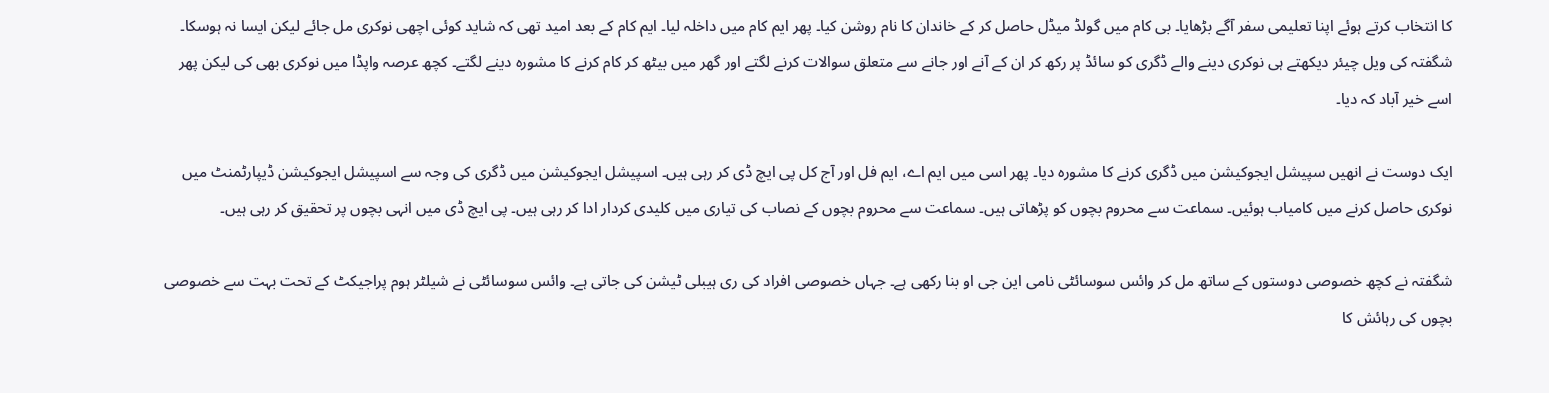کا انتخاب کرتے ہوئے اپنا تعلیمی سفر آگے بڑھایا۔ بی کام میں گولڈ میڈل حاصل کر کے خاندان کا نام روشن کیا۔ پھر ایم کام میں داخلہ لیا۔ ایم کام کے بعد امید تھی کہ شاید کوئی اچھی نوکری مل جائے لیکن ایسا نہ ہوسکا۔ شگفتہ کی ویل چیئر دیکھتے ہی نوکری دینے والے ڈگری کو سائڈ پر رکھ کر ان کے آنے اور جانے سے متعلق سوالات کرنے لگتے اور گھر میں بیٹھ کر کام کرنے کا مشورہ دینے لگتے۔ کچھ عرصہ واپڈا میں نوکری بھی کی لیکن پھر اسے خیر آباد کہ دیا۔

ایک دوست نے انھیں سپیشل ایجوکیشن میں ڈگری کرنے کا مشورہ دیا۔ پھر اسی میں ایم اے، ایم فل اور آج کل پی ایچ ڈی کر رہی ہیں۔ اسپیشل ایجوکیشن میں ڈگری کی وجہ سے اسپیشل ایجوکیشن ڈیپارٹمنٹ میں نوکری حاصل کرنے میں کامیاب ہوئیں۔ سماعت سے محروم بچوں کو پڑھاتی ہیں۔ سماعت سے محروم بچوں کے نصاب کی تیاری میں کلیدی کردار ادا کر رہی ہیں۔ پی ایچ ڈی میں انہی بچوں پر تحقیق کر رہی ہیں۔

شگفتہ نے کچھ خصوصی دوستوں کے ساتھ مل کر وائس سوسائٹی نامی این جی او بنا رکھی ہے۔ جہاں خصوصی افراد کی ری ہیبلی ٹیشن کی جاتی ہے۔ وائس سوسائٹی نے شیلٹر ہوم پراجیکٹ کے تحت بہت سے خصوصی بچوں کی رہائش کا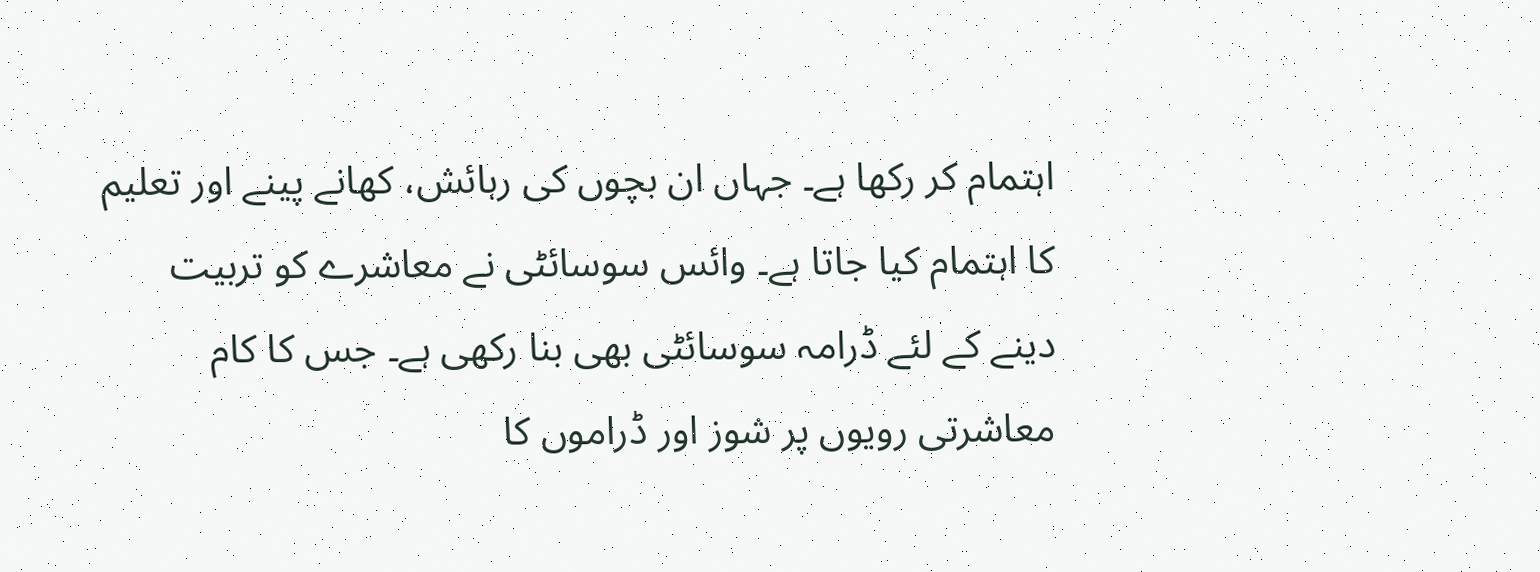اہتمام کر رکھا ہے۔ جہاں ان بچوں کی رہائش، کھانے پینے اور تعلیم کا اہتمام کیا جاتا ہے۔ وائس سوسائٹی نے معاشرے کو تربیت دینے کے لئے ڈرامہ سوسائٹی بھی بنا رکھی ہے۔ جس کا کام معاشرتی رویوں پر شوز اور ڈراموں کا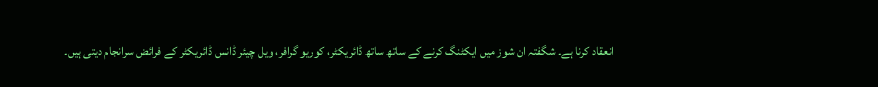انعقاد کرنا ہے۔ شگفتہ ان شوز میں ایکٹنگ کرنے کے ساتھ ساتھ ڈائریکٹر، کوریو گرافر، ویل چیئر ڈانس ڈائریکٹر کے فرائض سرانجام دیتی ہیں۔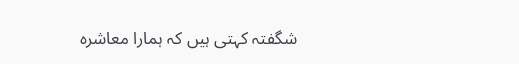شگفتہ کہتی ہیں کہ ہمارا معاشرہ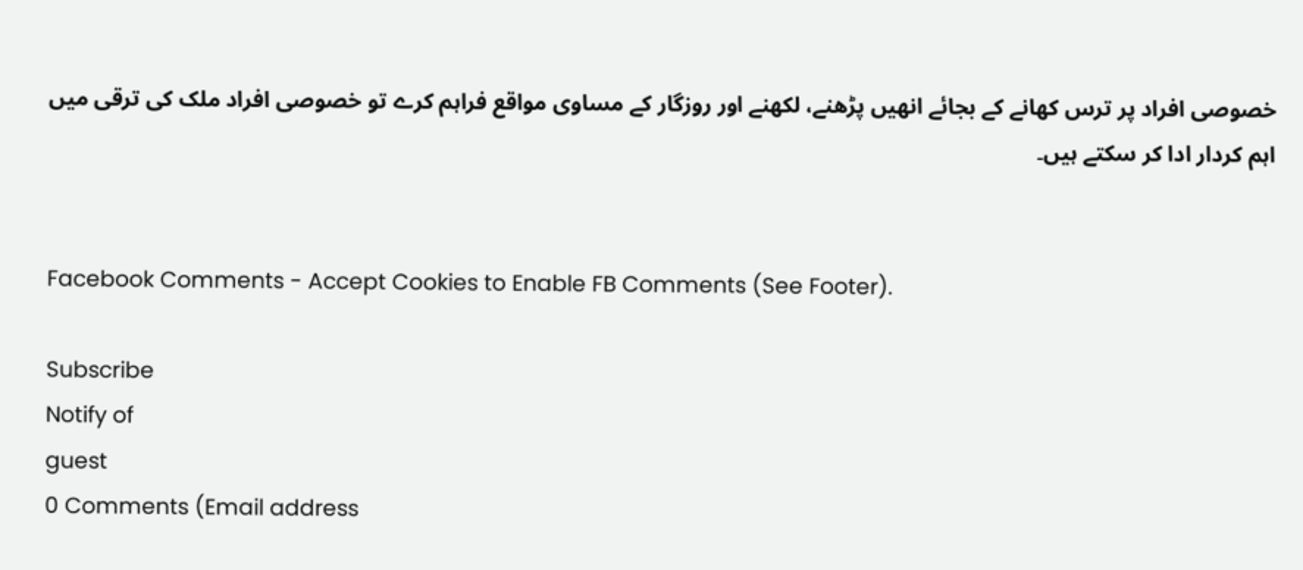خصوصی افراد پر ترس کھانے کے بجائے انھیں پڑھنے، لکھنے اور روزگار کے مساوی مواقع فراہم کرے تو خصوصی افراد ملک کی ترقی میں اہم کردار ادا کر سکتے ہیں۔


Facebook Comments - Accept Cookies to Enable FB Comments (See Footer).

Subscribe
Notify of
guest
0 Comments (Email address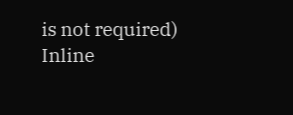is not required)
Inline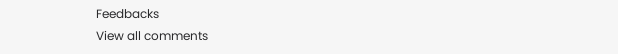Feedbacks
View all comments